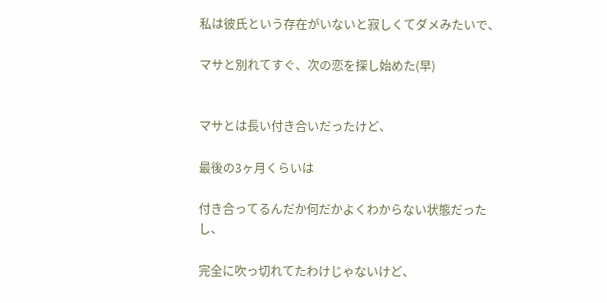私は彼氏という存在がいないと寂しくてダメみたいで、

マサと別れてすぐ、次の恋を探し始めた(早)


マサとは長い付き合いだったけど、

最後の3ヶ月くらいは

付き合ってるんだか何だかよくわからない状態だったし、

完全に吹っ切れてたわけじゃないけど、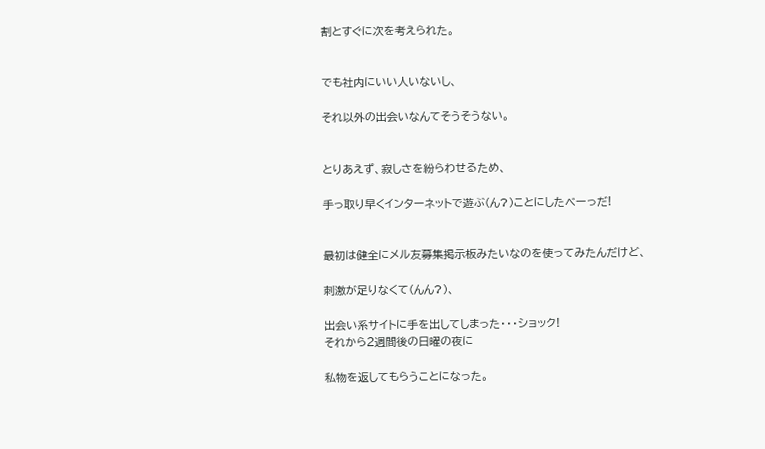割とすぐに次を考えられた。


でも社内にいい人いないし、

それ以外の出会いなんてそうそうない。


とりあえず、寂しさを紛らわせるため、

手っ取り早くインターネットで遊ぶ(ん?)ことにしたべーっだ!


最初は健全にメル友募集掲示板みたいなのを使ってみたんだけど、

刺激が足りなくて(んん?)、

出会い系サイトに手を出してしまった・・・ショック!
それから2週間後の日曜の夜に

私物を返してもらうことになった。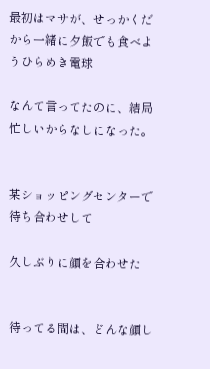最初はマサが、せっかくだから一緒に夕飯でも食べようひらめき電球

なんて言ってたのに、結局忙しいからなしになった。


某ショッピングセンターで待ち合わせして

久しぶりに顔を合わせた


待ってる間は、どんな顔し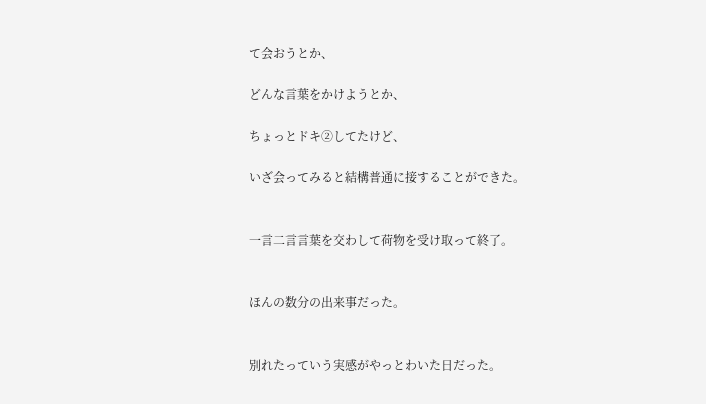て会おうとか、

どんな言葉をかけようとか、

ちょっとドキ②してたけど、

いざ会ってみると結構普通に接することができた。


一言二言言葉を交わして荷物を受け取って終了。


ほんの数分の出来事だった。


別れたっていう実感がやっとわいた日だった。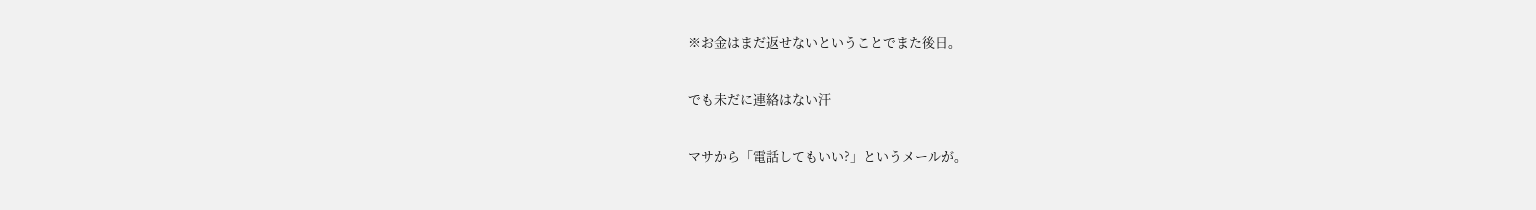※お金はまだ返せないということでまた後日。

でも未だに連絡はない汗

マサから「電話してもいい?」というメールが。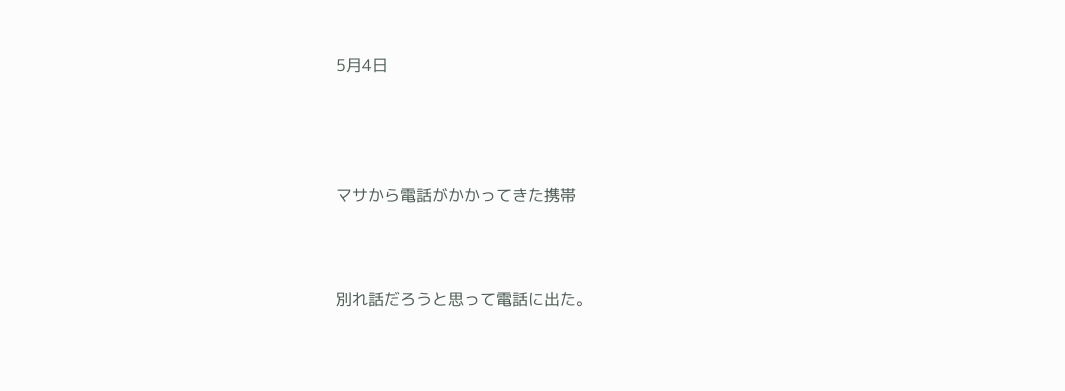5月4日




マサから電話がかかってきた携帯



別れ話だろうと思って電話に出た。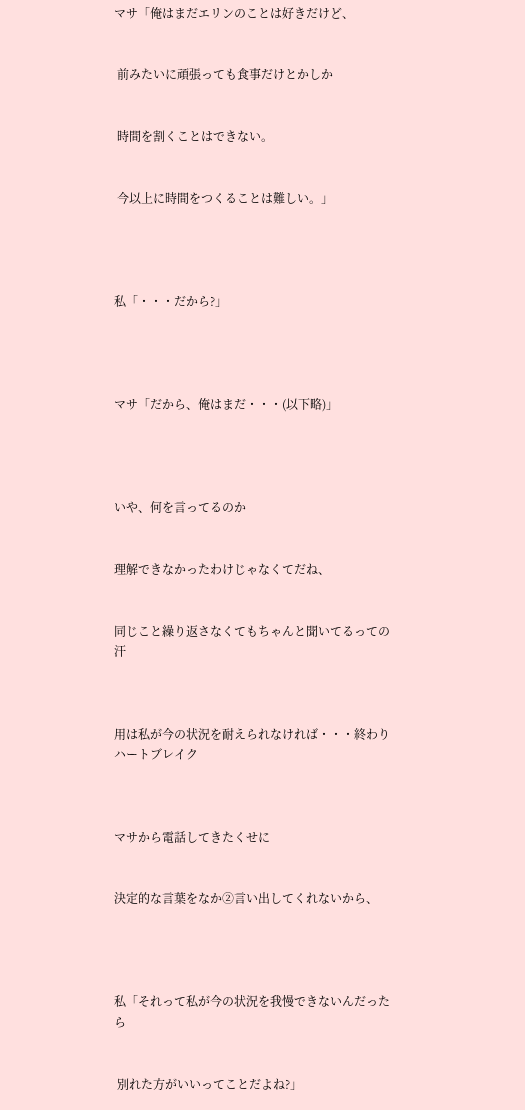マサ「俺はまだエリンのことは好きだけど、


 前みたいに頑張っても食事だけとかしか


 時間を割くことはできない。


 今以上に時間をつくることは難しい。」




私「・・・だから?」




マサ「だから、俺はまだ・・・(以下略)」




いや、何を言ってるのか


理解できなかったわけじゃなくてだね、


同じこと繰り返さなくてもちゃんと聞いてるっての汗



用は私が今の状況を耐えられなければ・・・終わりハートブレイク



マサから電話してきたくせに


決定的な言葉をなか②言い出してくれないから、




私「それって私が今の状況を我慢できないんだったら


 別れた方がいいってことだよね?」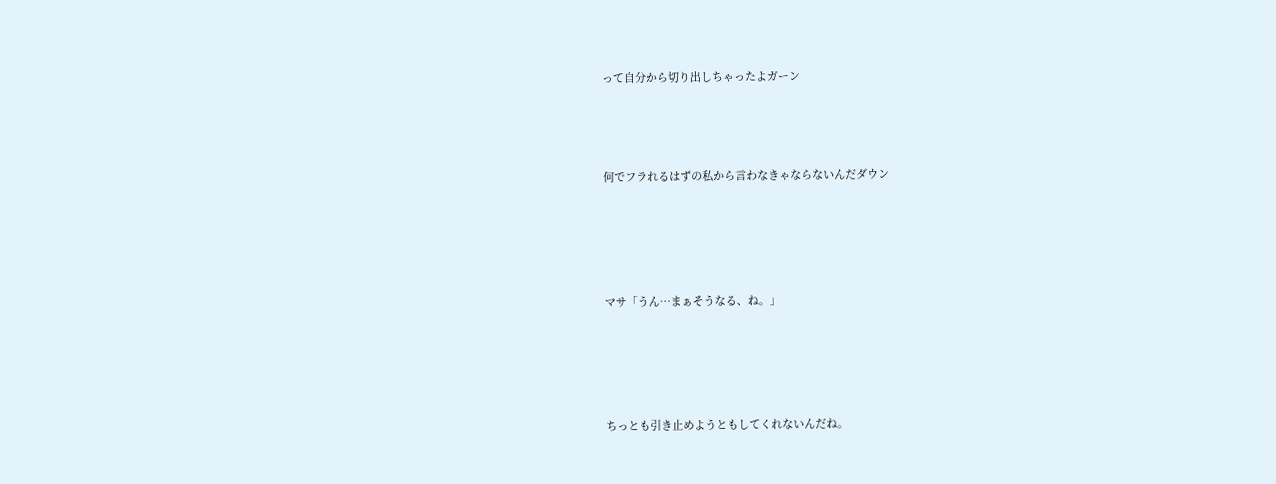って自分から切り出しちゃったよガーン



何でフラれるはずの私から言わなきゃならないんだダウン




マサ「うん…まぁそうなる、ね。」




ちっとも引き止めようともしてくれないんだね。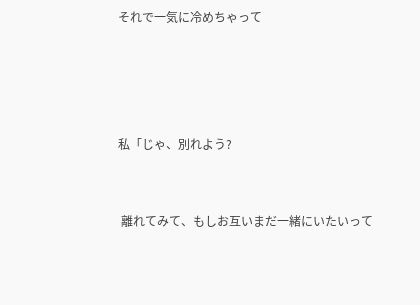それで一気に冷めちゃって




私「じゃ、別れよう?


 離れてみて、もしお互いまだ一緒にいたいって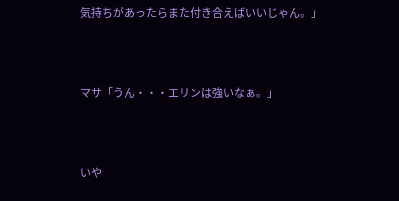気持ちがあったらまた付き合えばいいじゃん。」




マサ「うん・・・エリンは強いなぁ。」




いや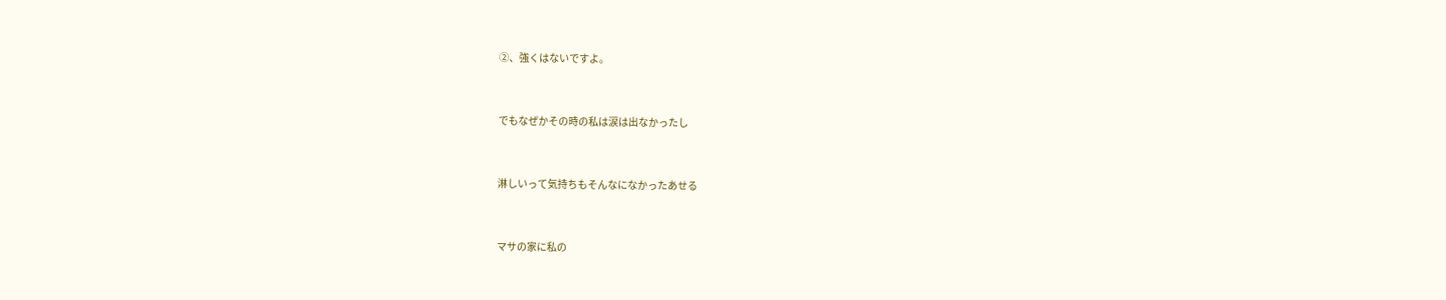②、強くはないですよ。


でもなぜかその時の私は涙は出なかったし


淋しいって気持ちもそんなになかったあせる


マサの家に私の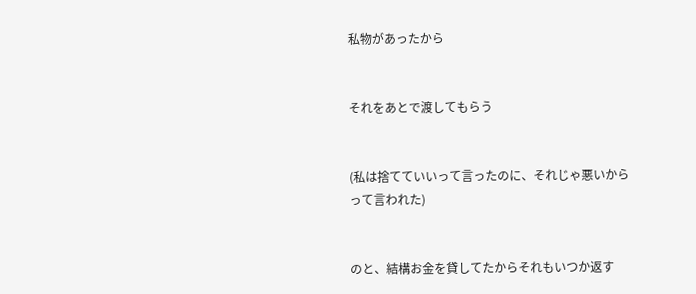私物があったから


それをあとで渡してもらう


(私は捨てていいって言ったのに、それじゃ悪いからって言われた)


のと、結構お金を貸してたからそれもいつか返す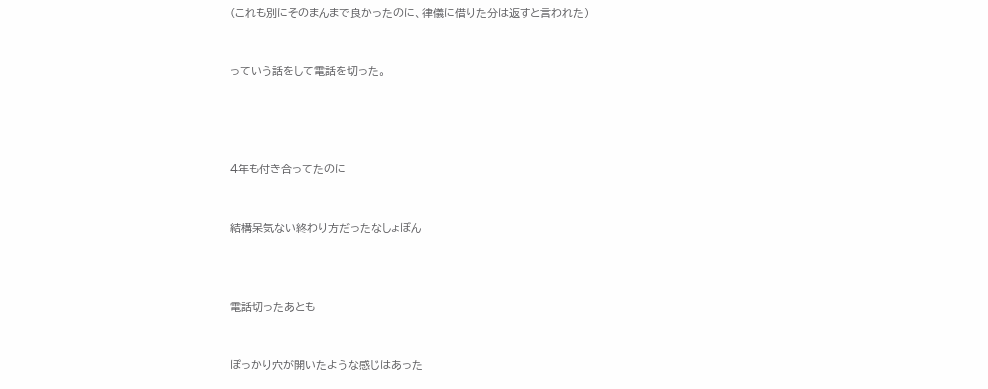(これも別にそのまんまで良かったのに、律儀に借りた分は返すと言われた)


っていう話をして電話を切った。




4年も付き合ってたのに


結構呆気ない終わり方だったなしょぼん



電話切ったあとも


ぽっかり穴が開いたような感じはあった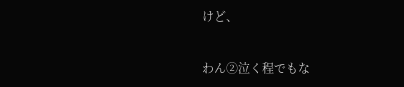けど、


わん②泣く程でもな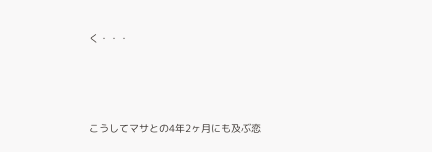く・・・




こうしてマサとの4年2ヶ月にも及ぶ恋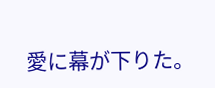愛に幕が下りた。